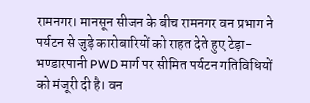रामनगर। मानसून सीजन के बीच रामनगर वन प्रभाग ने पर्यटन से जुड़े कारोबारियों को राहत देते हुए टेड़ा-भण्डारपानी PWD मार्ग पर सीमित पर्यटन गतिविधियों को मंजूरी दी है। वन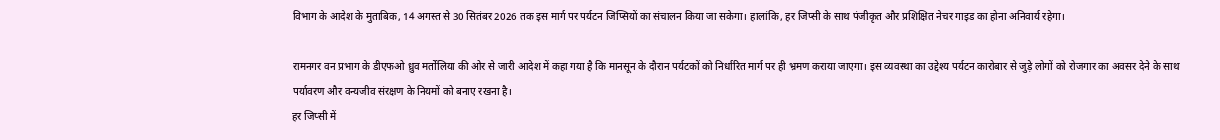विभाग के आदेश के मुताबिक, 14 अगस्त से 30 सितंबर 2026 तक इस मार्ग पर पर्यटन जिप्सियों का संचालन किया जा सकेगा। हालांकि, हर जिप्सी के साथ पंजीकृत और प्रशिक्षित नेचर गाइड का होना अनिवार्य रहेगा।

रामनगर वन प्रभाग के डीएफओ ध्रुव मर्तोलिया की ओर से जारी आदेश में कहा गया है कि मानसून के दौरान पर्यटकों को निर्धारित मार्ग पर ही भ्रमण कराया जाएगा। इस व्यवस्था का उद्देश्य पर्यटन कारोबार से जुड़े लोगों को रोजगार का अवसर देने के साथ पर्यावरण और वन्यजीव संरक्षण के नियमों को बनाए रखना है।
हर जिप्सी में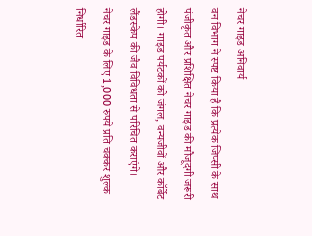नेचर गाइड अनिवार्य
वन विभाग ने स्पष्ट किया है कि प्रत्येक जिप्सी के साथ पंजीकृत और प्रशिक्षित नेचर गाइड की मौजूदगी जरूरी होगी। गाइड पर्यटकों को जंगल, वन्यजीवों और कॉर्बेट लैंडस्केप की जैव विविधता से परिचित कराएंगे।
नेचर गाइड के लिए 1,000 रुपये प्रति चक्कर शुल्क निर्धारित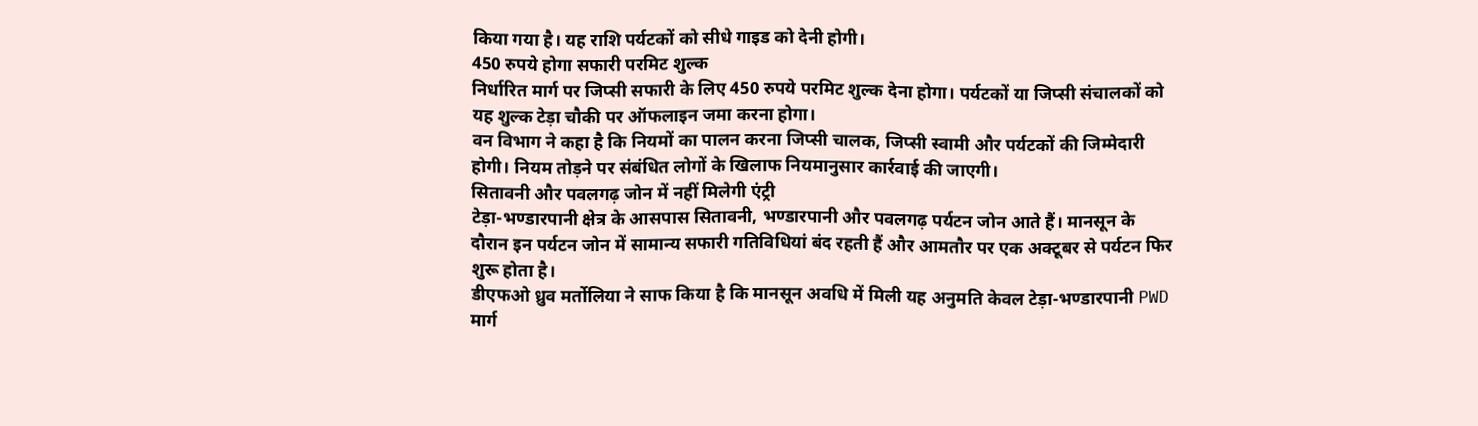किया गया है। यह राशि पर्यटकों को सीधे गाइड को देनी होगी।
450 रुपये होगा सफारी परमिट शुल्क
निर्धारित मार्ग पर जिप्सी सफारी के लिए 450 रुपये परमिट शुल्क देना होगा। पर्यटकों या जिप्सी संचालकों को यह शुल्क टेड़ा चौकी पर ऑफलाइन जमा करना होगा।
वन विभाग ने कहा है कि नियमों का पालन करना जिप्सी चालक, जिप्सी स्वामी और पर्यटकों की जिम्मेदारी होगी। नियम तोड़ने पर संबंधित लोगों के खिलाफ नियमानुसार कार्रवाई की जाएगी।
सितावनी और पवलगढ़ जोन में नहीं मिलेगी एंट्री
टेड़ा-भण्डारपानी क्षेत्र के आसपास सितावनी, भण्डारपानी और पवलगढ़ पर्यटन जोन आते हैं। मानसून के दौरान इन पर्यटन जोन में सामान्य सफारी गतिविधियां बंद रहती हैं और आमतौर पर एक अक्टूबर से पर्यटन फिर शुरू होता है।
डीएफओ ध्रुव मर्तोलिया ने साफ किया है कि मानसून अवधि में मिली यह अनुमति केवल टेड़ा-भण्डारपानी PWD मार्ग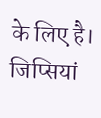के लिए है। जिप्सियां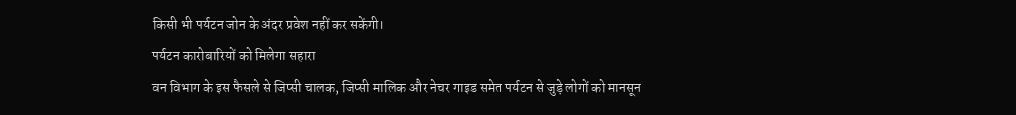किसी भी पर्यटन जोन के अंदर प्रवेश नहीं कर सकेंगी।
पर्यटन कारोबारियों को मिलेगा सहारा
वन विभाग के इस फैसले से जिप्सी चालक, जिप्सी मालिक और नेचर गाइड समेत पर्यटन से जुड़े लोगों को मानसून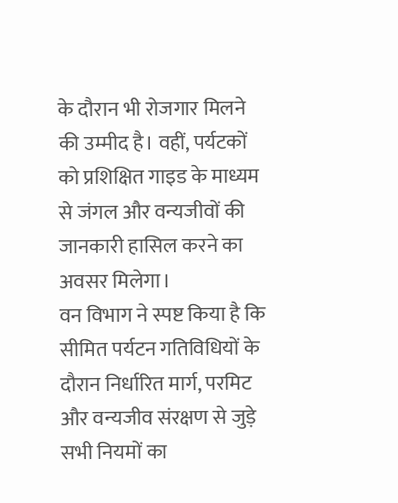के दौरान भी रोजगार मिलने की उम्मीद है। वहीं, पर्यटकों को प्रशिक्षित गाइड के माध्यम से जंगल और वन्यजीवों की जानकारी हासिल करने का अवसर मिलेगा।
वन विभाग ने स्पष्ट किया है कि सीमित पर्यटन गतिविधियों के दौरान निर्धारित मार्ग, परमिट और वन्यजीव संरक्षण से जुड़े सभी नियमों का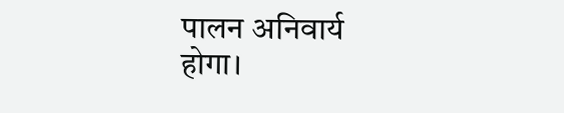पालन अनिवार्य होगा।